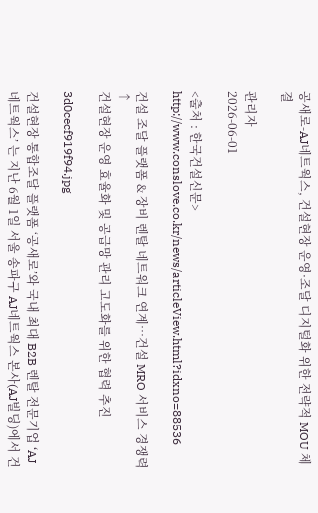공새로-AJ네트웍스, 건설현장 운영·조달 디지털화 위한 전략적 MOU 체결

관리자
2026-06-01

<출처 : 한국건설신문> http://www.conslove.co.kr/news/articleView.html?idxno=88536

건설 조달 플랫폼 & 장비 렌탈 네트워크 연계…건설 MRO 서비스 경쟁력 ↑
건설현장 운영 효율화 및 공급망 관리 고도화를 위한 협력 추진

3d0cecf919f94.jpg

건설현장 통합조달 플랫폼 ‘공새로’와 국내 최대 B2B 렌탈 전문기업 ‘AJ네트웍스’ 는 지난 6월 1일 서울 송파구 AJ네트웍스 본사(AJ빌딩)에서 건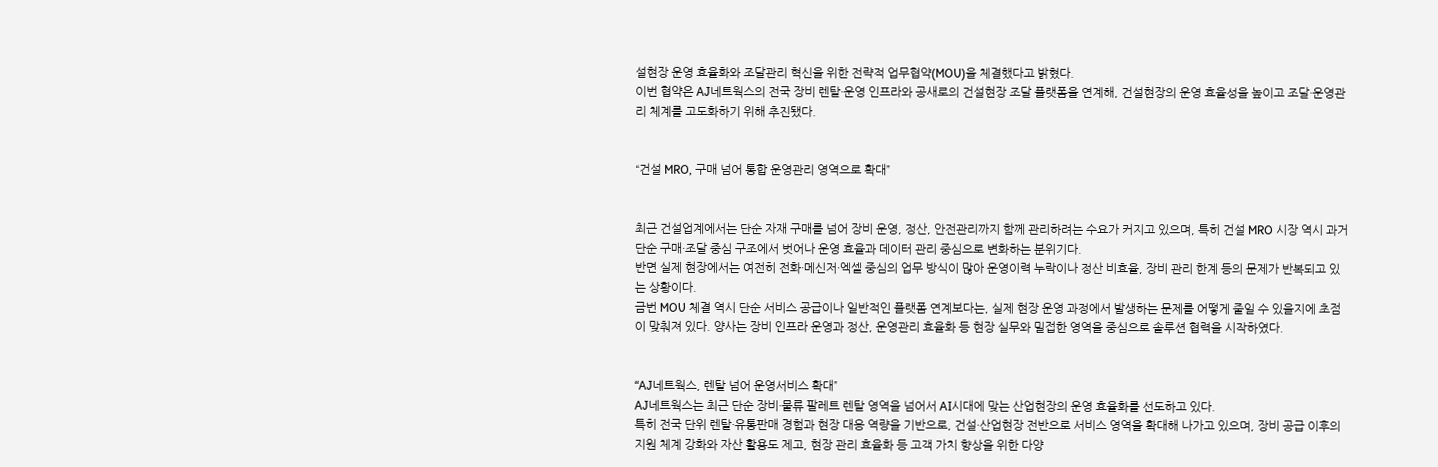설현장 운영 효율화와 조달관리 혁신을 위한 전략적 업무협약(MOU)을 체결했다고 밝혔다.
이번 협약은 AJ네트웍스의 전국 장비 렌탈·운영 인프라와 공새로의 건설현장 조달 플랫폼을 연계해, 건설현장의 운영 효율성을 높이고 조달·운영관리 체계를 고도화하기 위해 추진됐다.


“건설 MRO, 구매 넘어 통합 운영관리 영역으로 확대”


최근 건설업계에서는 단순 자재 구매를 넘어 장비 운영, 정산, 안전관리까지 함께 관리하려는 수요가 커지고 있으며, 특히 건설 MRO 시장 역시 과거 단순 구매·조달 중심 구조에서 벗어나 운영 효율과 데이터 관리 중심으로 변화하는 분위기다.
반면 실제 현장에서는 여전히 전화·메신저·엑셀 중심의 업무 방식이 많아 운영이력 누락이나 정산 비효율, 장비 관리 한계 등의 문제가 반복되고 있는 상황이다.
금번 MOU 체결 역시 단순 서비스 공급이나 일반적인 플랫폼 연계보다는, 실제 현장 운영 과정에서 발생하는 문제를 어떻게 줄일 수 있을지에 초점이 맞춰져 있다. 양사는 장비 인프라 운영과 정산, 운영관리 효율화 등 현장 실무와 밀접한 영역을 중심으로 솔루션 협력을 시작하였다.


“AJ네트웍스, 렌탈 넘어 운영서비스 확대”
AJ네트웍스는 최근 단순 장비·물류 팔레트 렌탈 영역을 넘어서 AI시대에 맞는 산업현장의 운영 효율화를 선도하고 있다.
특히 전국 단위 렌탈·유통판매 경험과 현장 대응 역량을 기반으로, 건설·산업현장 전반으로 서비스 영역을 확대해 나가고 있으며, 장비 공급 이후의 지원 체계 강화와 자산 활용도 제고, 현장 관리 효율화 등 고객 가치 향상을 위한 다양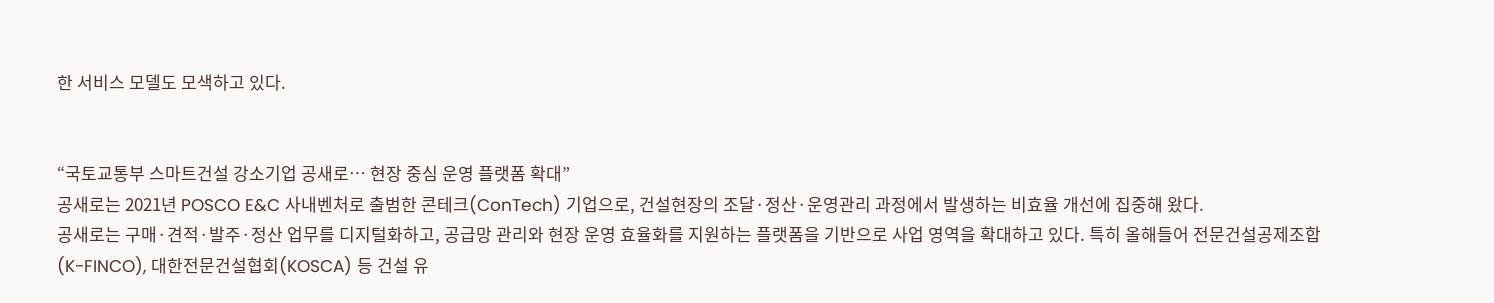한 서비스 모델도 모색하고 있다.


“국토교통부 스마트건설 강소기업 공새로… 현장 중심 운영 플랫폼 확대”
공새로는 2021년 POSCO E&C 사내벤처로 출범한 콘테크(ConTech) 기업으로, 건설현장의 조달·정산·운영관리 과정에서 발생하는 비효율 개선에 집중해 왔다.
공새로는 구매·견적·발주·정산 업무를 디지털화하고, 공급망 관리와 현장 운영 효율화를 지원하는 플랫폼을 기반으로 사업 영역을 확대하고 있다. 특히 올해들어 전문건설공제조합(K-FINCO), 대한전문건설협회(KOSCA) 등 건설 유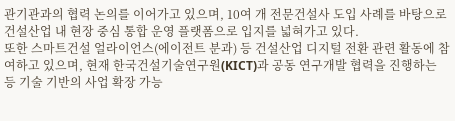관기관과의 협력 논의를 이어가고 있으며, 10여 개 전문건설사 도입 사례를 바탕으로 건설산업 내 현장 중심 통합 운영 플랫폼으로 입지를 넓혀가고 있다.
또한 스마트건설 얼라이언스(에이전트 분과) 등 건설산업 디지털 전환 관련 활동에 참여하고 있으며, 현재 한국건설기술연구원(KICT)과 공동 연구개발 협력을 진행하는 등 기술 기반의 사업 확장 가능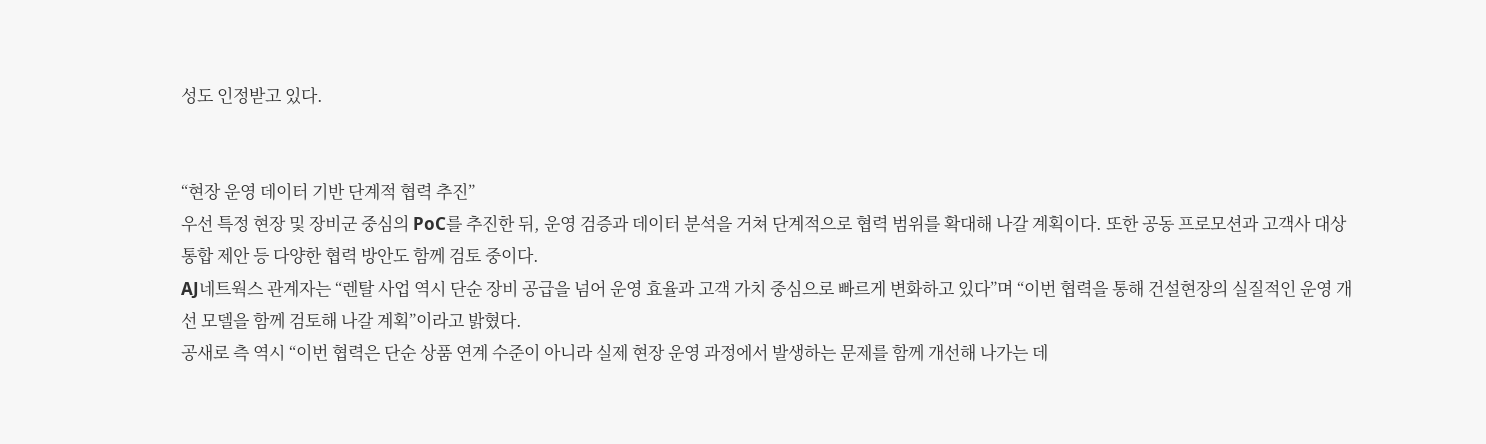성도 인정받고 있다.


“현장 운영 데이터 기반 단계적 협력 추진”
우선 특정 현장 및 장비군 중심의 PoC를 추진한 뒤, 운영 검증과 데이터 분석을 거쳐 단계적으로 협력 범위를 확대해 나갈 계획이다. 또한 공동 프로모션과 고객사 대상 통합 제안 등 다양한 협력 방안도 함께 검토 중이다.
AJ네트웍스 관계자는 “렌탈 사업 역시 단순 장비 공급을 넘어 운영 효율과 고객 가치 중심으로 빠르게 변화하고 있다”며 “이번 협력을 통해 건설현장의 실질적인 운영 개선 모델을 함께 검토해 나갈 계획”이라고 밝혔다.
공새로 측 역시 “이번 협력은 단순 상품 연계 수준이 아니라 실제 현장 운영 과정에서 발생하는 문제를 함께 개선해 나가는 데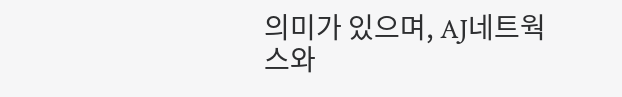의미가 있으며, AJ네트웍스와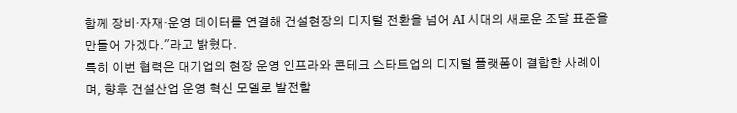함께 장비·자재·운영 데이터를 연결해 건설현장의 디지털 전환을 넘어 AI 시대의 새로운 조달 표준을 만들어 가겠다."라고 밝혔다.
특히 이번 협력은 대기업의 현장 운영 인프라와 콘테크 스타트업의 디지털 플랫폼이 결합한 사례이며, 향후 건설산업 운영 혁신 모델로 발전할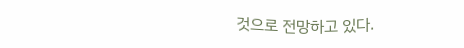것으로 전망하고 있다.